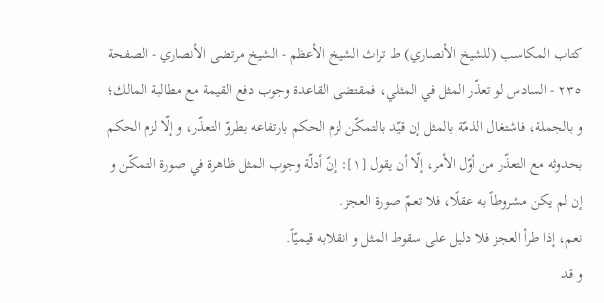كتاب المكاسب (للشيخ الأنصاري) ط تراث الشيخ الأعظم - الشيخ مرتضى الأنصاري - الصفحة ٢٣٥ - السادس لو تعذّر المثل في المثلي، فمقتضى القاعدة وجوب دفع القيمة مع مطالبة المالك؛
و بالجملة، فاشتغال الذمّة بالمثل إن قيّد بالتمكّن لزم الحكم بارتفاعه بطروّ التعذّر، و إلّا لزم الحكم بحدوثه مع التعذّر من أوّل الأمر، إلّا أن يقول [١]: إنّ أدلّة وجوب المثل ظاهرة في صورة التمكّن و إن لم يكن مشروطاً به عقلًا، فلا تعمّ صورة العجز.
نعم، إذا طرأ العجز فلا دليل على سقوط المثل و انقلابه قيميّاً.
و قد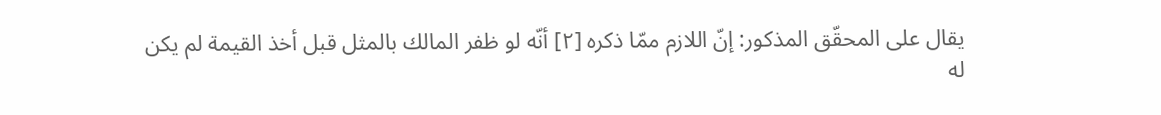يقال على المحقّق المذكور: إنّ اللازم ممّا ذكره [٢] أنّه لو ظفر المالك بالمثل قبل أخذ القيمة لم يكن له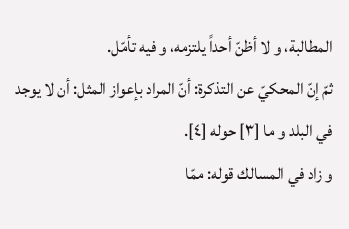المطالبة، و لا أظنّ أحداً يلتزمه، و فيه تأمّل.
ثمّ إنّ المحكيّ عن التذكرة: أنّ المراد بإعواز المثل: أن لا يوجد في البلد و ما [٣] حوله [٤].
و زاد في المسالك قوله: ممّا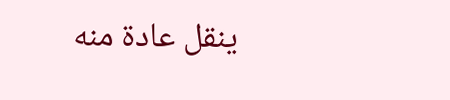ينقل عادة منه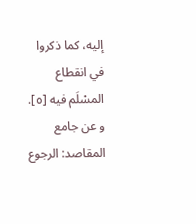إليه، كما ذكروا في انقطاع المسْلَم فيه [٥].
و عن جامع المقاصد: الرجوع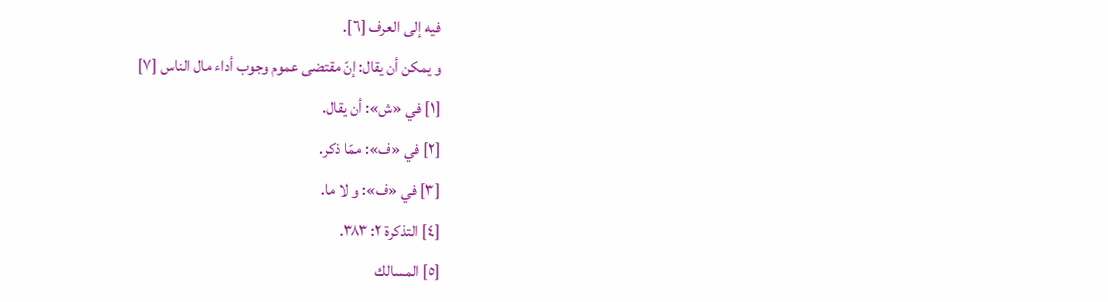فيه إلى العرف [٦].
و يمكن أن يقال: إنّ مقتضى عموم وجوب أداء مال الناس [٧]
[١] في «ش»: أن يقال.
[٢] في «ف»: ممّا ذكر.
[٣] في «ف»: و لا ما.
[٤] التذكرة ٢: ٣٨٣.
[٥] المسالك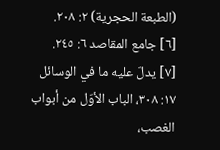(الطبعة الحجرية) ٢: ٢٠٨.
[٦] جامع المقاصد ٦: ٢٤٥.
[٧] يدلّ عليه ما في الوسائل ١٧: ٣٠٨، الباب الأوّل من أبواب الغصب،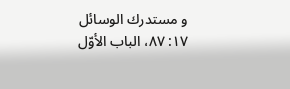و مستدرك الوسائل ١٧: ٨٧، الباب الأوّل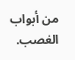من أبواب الغصب.